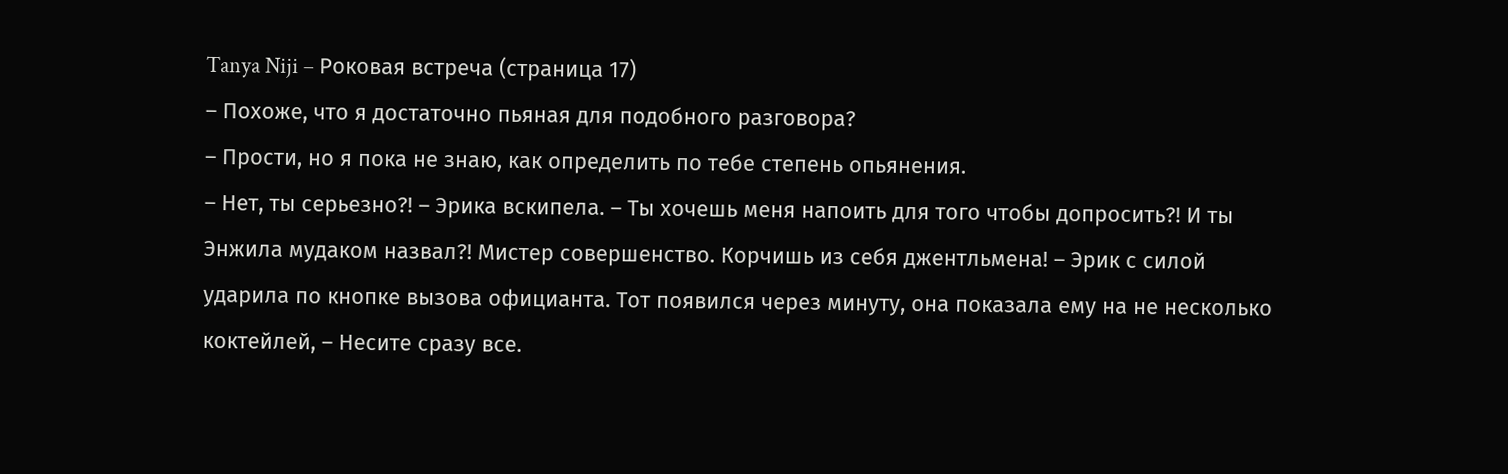Tanya Niji – Роковая встреча (страница 17)
– Похоже, что я достаточно пьяная для подобного разговора?
– Прости, но я пока не знаю, как определить по тебе степень опьянения.
– Нет, ты серьезно?! – Эрика вскипела. – Ты хочешь меня напоить для того чтобы допросить?! И ты Энжила мудаком назвал?! Мистер совершенство. Корчишь из себя джентльмена! – Эрик с силой ударила по кнопке вызова официанта. Тот появился через минуту, она показала ему на не несколько коктейлей, – Несите сразу все.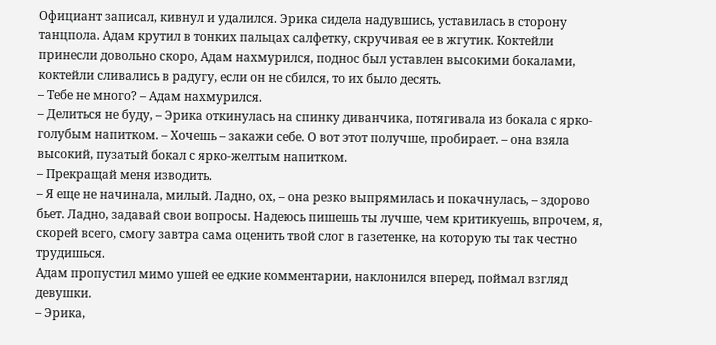Официант записал, кивнул и удалился. Эрика сидела надувшись, уставилась в сторону танцпола. Адам крутил в тонких пальцах салфетку, скручивая ее в жгутик. Коктейли принесли довольно скоро, Адам нахмурился, поднос был уставлен высокими бокалами, коктейли сливались в радугу, если он не сбился, то их было десять.
– Тебе не много? – Адам нахмурился.
– Делиться не буду, – Эрика откинулась на спинку диванчика, потягивала из бокала с ярко-голубым напитком. – Хочешь – закажи себе. О вот этот получше, пробирает. – она взяла высокий, пузатый бокал с ярко-желтым напитком.
– Прекращай меня изводить.
– Я еще не начинала, милый. Ладно, ох, – она резко выпрямилась и покачнулась, – здорово бьет. Ладно, задавай свои вопросы. Надеюсь пишешь ты лучше, чем критикуешь, впрочем, я, скорей всего, смогу завтра сама оценить твой слог в газетенке, на которую ты так честно трудишься.
Адам пропустил мимо ушей ее едкие комментарии, наклонился вперед, поймал взгляд девушки.
– Эрика,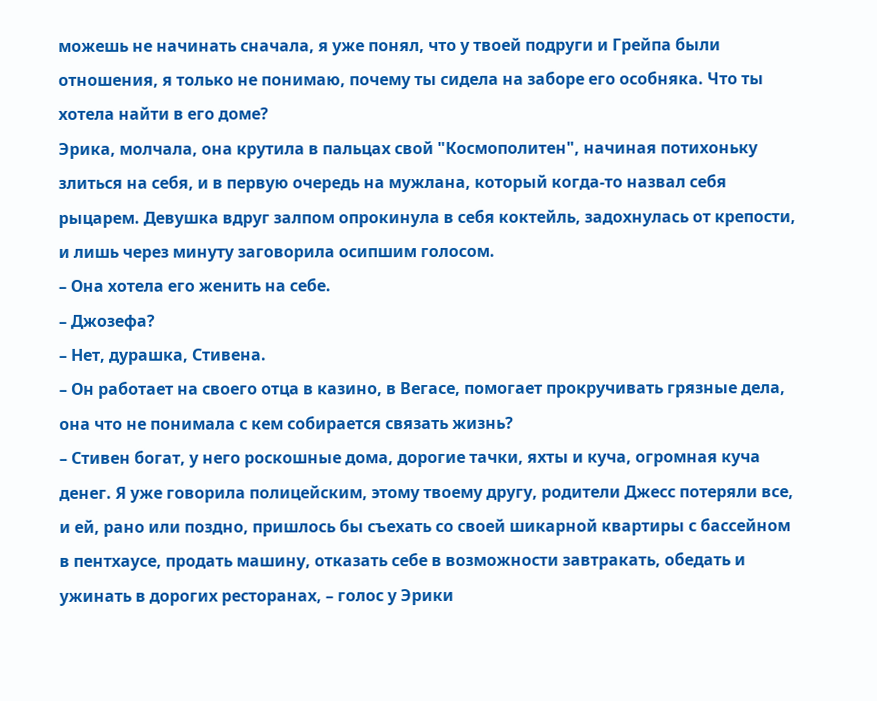можешь не начинать сначала, я уже понял, что у твоей подруги и Грейпа были отношения, я только не понимаю, почему ты сидела на заборе его особняка. Что ты хотела найти в его доме?
Эрика, молчала, она крутила в пальцах свой "Космополитен", начиная потихоньку злиться на себя, и в первую очередь на мужлана, который когда-то назвал себя рыцарем. Девушка вдруг залпом опрокинула в себя коктейль, задохнулась от крепости, и лишь через минуту заговорила осипшим голосом.
– Она хотела его женить на себе.
– Джозефа?
– Нет, дурашка, Стивена.
– Он работает на своего отца в казино, в Вегасе, помогает прокручивать грязные дела, она что не понимала с кем собирается связать жизнь?
– Стивен богат, у него роскошные дома, дорогие тачки, яхты и куча, огромная куча денег. Я уже говорила полицейским, этому твоему другу, родители Джесс потеряли все, и ей, рано или поздно, пришлось бы съехать со своей шикарной квартиры с бассейном в пентхаусе, продать машину, отказать себе в возможности завтракать, обедать и ужинать в дорогих ресторанах, – голос у Эрики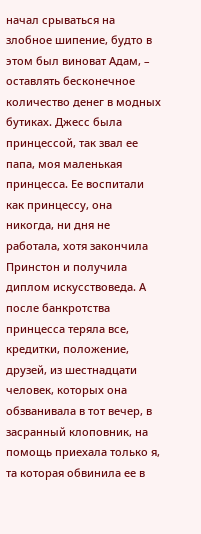начал срываться на злобное шипение, будто в этом был виноват Адам, – оставлять бесконечное количество денег в модных бутиках. Джесс была принцессой, так звал ее папа, моя маленькая принцесса. Ее воспитали как принцессу, она никогда, ни дня не работала, хотя закончила Принстон и получила диплом искусствоведа. А после банкротства принцесса теряла все, кредитки, положение, друзей, из шестнадцати человек, которых она обзванивала в тот вечер, в засранный клоповник, на помощь приехала только я, та которая обвинила ее в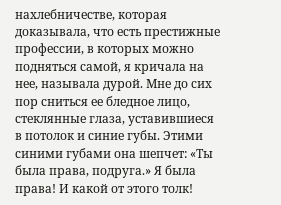нахлебничестве, которая доказывала, что есть престижные профессии, в которых можно подняться самой, я кричала на нее, называла дурой. Мне до сих пор сниться ее бледное лицо, стеклянные глаза, уставившиеся в потолок и синие губы. Этими синими губами она шепчет: «Ты была права, подруга.» Я была права! И какой от этого толк!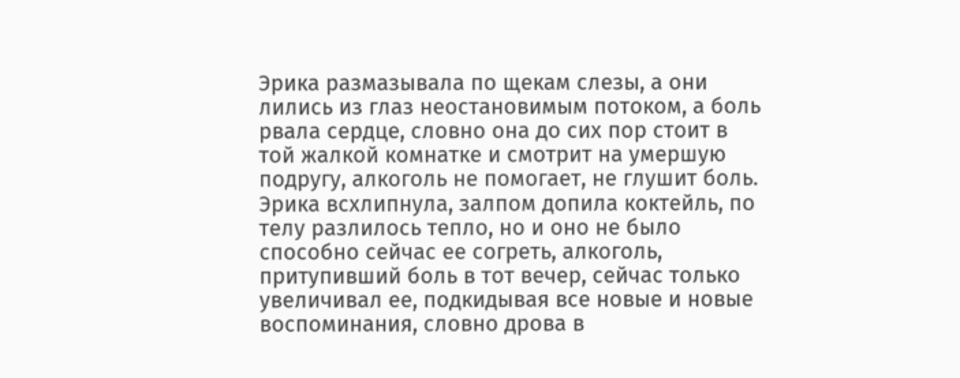Эрика размазывала по щекам слезы, а они лились из глаз неостановимым потоком, а боль рвала сердце, словно она до сих пор стоит в той жалкой комнатке и смотрит на умершую подругу, алкоголь не помогает, не глушит боль. Эрика всхлипнула, залпом допила коктейль, по телу разлилось тепло, но и оно не было способно сейчас ее согреть, алкоголь, притупивший боль в тот вечер, сейчас только увеличивал ее, подкидывая все новые и новые воспоминания, словно дрова в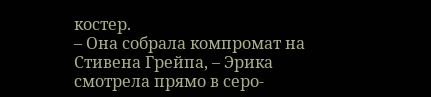костер.
– Она собрала компромат на Стивена Грейпа, – Эрика смотрела прямо в серо-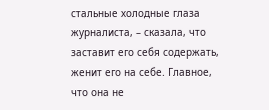стальные холодные глаза журналиста, – сказала, что заставит его себя содержать, женит его на себе. Главное, что она не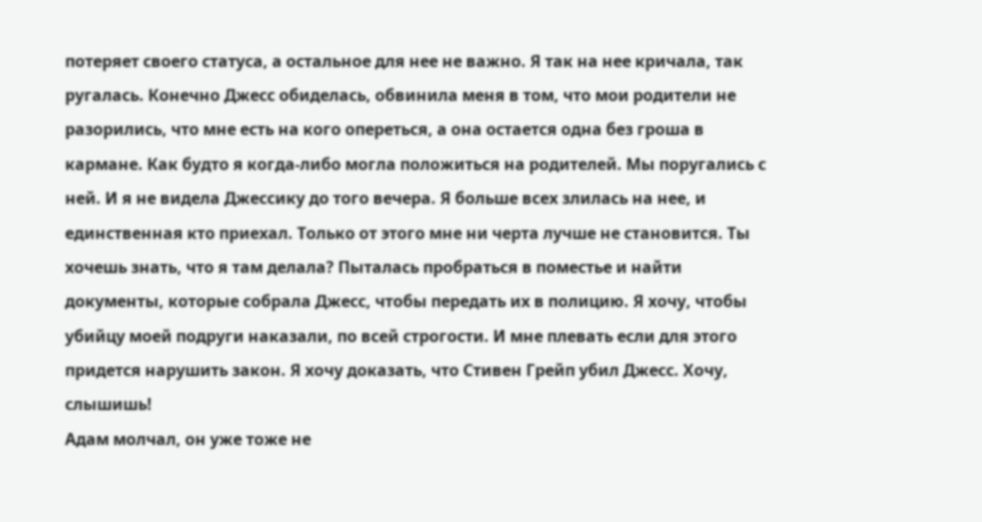потеряет своего статуса, а остальное для нее не важно. Я так на нее кричала, так ругалась. Конечно Джесс обиделась, обвинила меня в том, что мои родители не разорились, что мне есть на кого опереться, а она остается одна без гроша в кармане. Как будто я когда-либо могла положиться на родителей. Мы поругались с ней. И я не видела Джессику до того вечера. Я больше всех злилась на нее, и единственная кто приехал. Только от этого мне ни черта лучше не становится. Ты хочешь знать, что я там делала? Пыталась пробраться в поместье и найти документы, которые собрала Джесс, чтобы передать их в полицию. Я хочу, чтобы убийцу моей подруги наказали, по всей строгости. И мне плевать если для этого придется нарушить закон. Я хочу доказать, что Стивен Грейп убил Джесс. Хочу, слышишь!
Адам молчал, он уже тоже не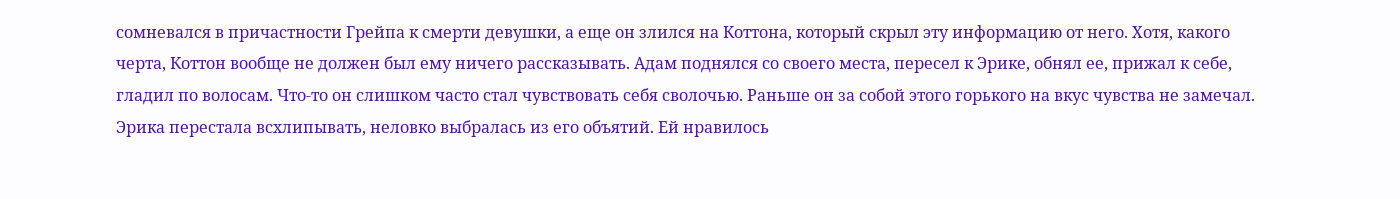сомневался в причастности Грейпа к смерти девушки, а еще он злился на Коттона, который скрыл эту информацию от него. Хотя, какого черта, Коттон вообще не должен был ему ничего рассказывать. Адам поднялся со своего места, пересел к Эрике, обнял ее, прижал к себе, гладил по волосам. Что-то он слишком часто стал чувствовать себя сволочью. Раньше он за собой этого горького на вкус чувства не замечал. Эрика перестала всхлипывать, неловко выбралась из его объятий. Ей нравилось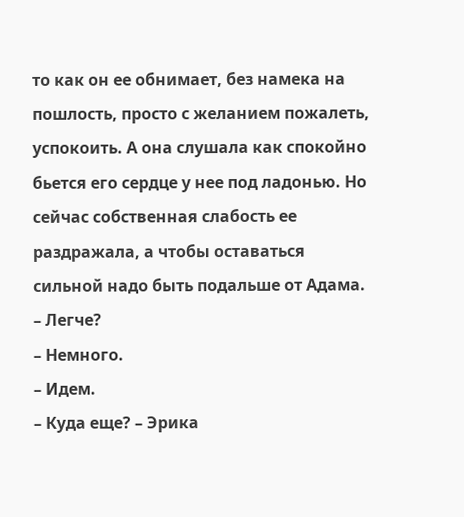то как он ее обнимает, без намека на пошлость, просто с желанием пожалеть, успокоить. А она слушала как спокойно бьется его сердце у нее под ладонью. Но сейчас собственная слабость ее раздражала, а чтобы оставаться сильной надо быть подальше от Адама.
– Легче?
– Немного.
– Идем.
– Куда еще? – Эрика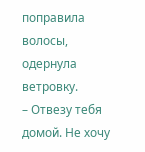поправила волосы, одернула ветровку.
– Отвезу тебя домой. Не хочу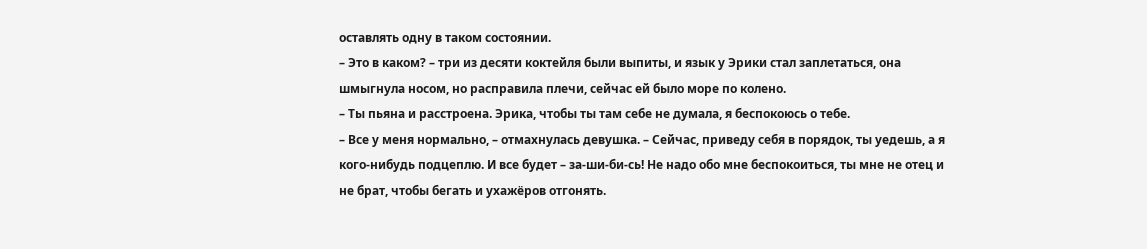оставлять одну в таком состоянии.
– Это в каком? – три из десяти коктейля были выпиты, и язык у Эрики стал заплетаться, она шмыгнула носом, но расправила плечи, сейчас ей было море по колено.
– Ты пьяна и расстроена. Эрика, чтобы ты там себе не думала, я беспокоюсь о тебе.
– Все у меня нормально, – отмахнулась девушка. – Сейчас, приведу себя в порядок, ты уедешь, а я кого-нибудь подцеплю. И все будет – за-ши-би-сь! Не надо обо мне беспокоиться, ты мне не отец и не брат, чтобы бегать и ухажёров отгонять.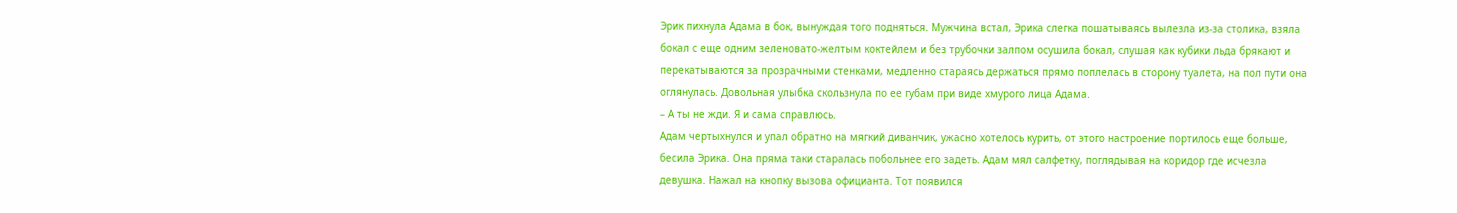Эрик пихнула Адама в бок, вынуждая того подняться. Мужчина встал, Эрика слегка пошатываясь вылезла из-за столика, взяла бокал с еще одним зеленовато-желтым коктейлем и без трубочки залпом осушила бокал, слушая как кубики льда брякают и перекатываются за прозрачными стенками, медленно стараясь держаться прямо поплелась в сторону туалета, на пол пути она оглянулась. Довольная улыбка скользнула по ее губам при виде хмурого лица Адама.
– А ты не жди. Я и сама справлюсь.
Адам чертыхнулся и упал обратно на мягкий диванчик, ужасно хотелось курить, от этого настроение портилось еще больше, бесила Эрика. Она пряма таки старалась побольнее его задеть. Адам мял салфетку, поглядывая на коридор где исчезла девушка. Нажал на кнопку вызова официанта. Тот появился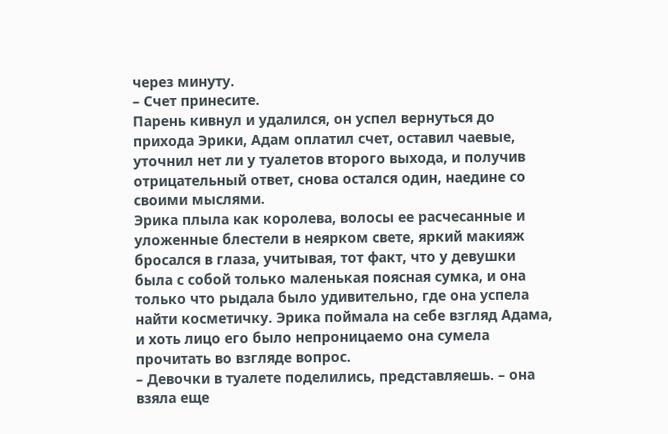через минуту.
– Счет принесите.
Парень кивнул и удалился, он успел вернуться до прихода Эрики, Адам оплатил счет, оставил чаевые, уточнил нет ли у туалетов второго выхода, и получив отрицательный ответ, снова остался один, наедине со своими мыслями.
Эрика плыла как королева, волосы ее расчесанные и уложенные блестели в неярком свете, яркий макияж бросался в глаза, учитывая, тот факт, что у девушки была с собой только маленькая поясная сумка, и она только что рыдала было удивительно, где она успела найти косметичку. Эрика поймала на себе взгляд Адама, и хоть лицо его было непроницаемо она сумела прочитать во взгляде вопрос.
– Девочки в туалете поделились, представляешь. – она взяла еще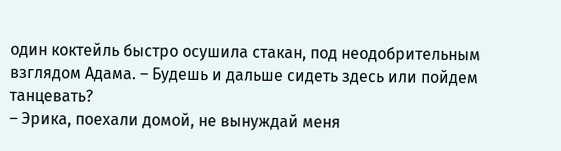один коктейль быстро осушила стакан, под неодобрительным взглядом Адама. – Будешь и дальше сидеть здесь или пойдем танцевать?
– Эрика, поехали домой, не вынуждай меня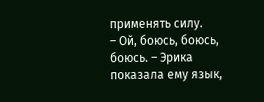применять силу.
– Ой, боюсь, боюсь, боюсь. – Эрика показала ему язык,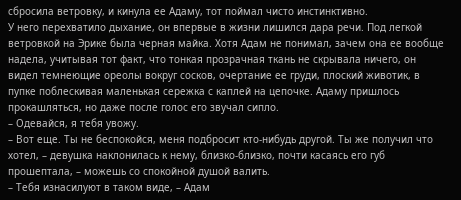сбросила ветровку, и кинула ее Адаму, тот поймал чисто инстинктивно.
У него перехватило дыхание, он впервые в жизни лишился дара речи. Под легкой ветровкой на Эрике была черная майка. Хотя Адам не понимал, зачем она ее вообще надела, учитывая тот факт, что тонкая прозрачная ткань не скрывала ничего, он видел темнеющие ореолы вокруг сосков, очертание ее груди, плоский животик, в пупке поблескивая маленькая сережка с каплей на цепочке. Адаму пришлось прокашляться, но даже после голос его звучал сипло.
– Одевайся, я тебя увожу.
– Вот еще. Ты не беспокойся, меня подбросит кто-нибудь другой. Ты же получил что хотел, – девушка наклонилась к нему, близко-близко, почти касаясь его губ прошептала, – можешь со спокойной душой валить.
– Тебя изнасилуют в таком виде, – Адам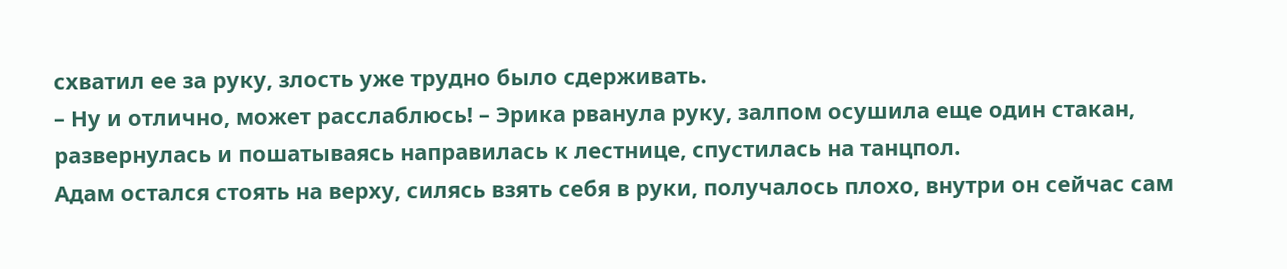схватил ее за руку, злость уже трудно было сдерживать.
– Ну и отлично, может расслаблюсь! – Эрика рванула руку, залпом осушила еще один стакан, развернулась и пошатываясь направилась к лестнице, спустилась на танцпол.
Адам остался стоять на верху, силясь взять себя в руки, получалось плохо, внутри он сейчас сам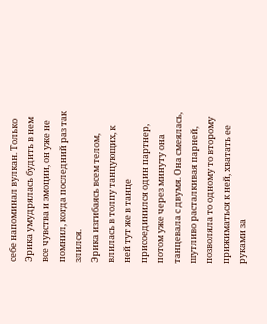себе напоминал вулкан. Только Эрика умудрялась будить в нем все чувства и эмоции, он уже не помнил, когда последний раз так злился.
Эрика изгибаясь всем телом, влилась в толпу танцующих, к ней тут же в танце присоединился один партнер, потом уже через минуту она танцевала с двумя. Она смеялась, шутливо расталкивая парней, позволяла то одному то второму прижиматься к ней, хватать ее руками за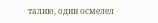талию, один осмелел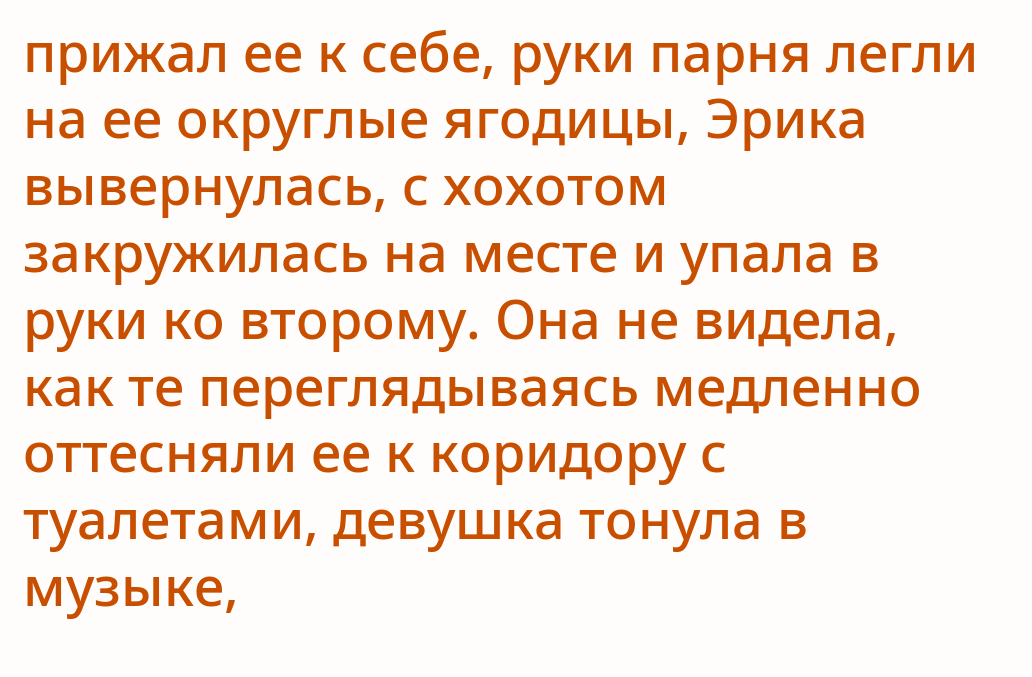прижал ее к себе, руки парня легли на ее округлые ягодицы, Эрика вывернулась, с хохотом закружилась на месте и упала в руки ко второму. Она не видела, как те переглядываясь медленно оттесняли ее к коридору с туалетами, девушка тонула в музыке,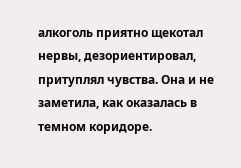алкоголь приятно щекотал нервы, дезориентировал, притуплял чувства. Она и не заметила, как оказалась в темном коридоре.